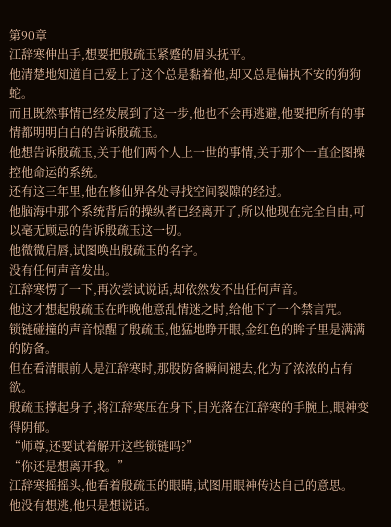第90章
江辞寒伸出手,想要把殷疏玉紧蹙的眉头抚平。
他清楚地知道自己爱上了这个总是黏着他,却又总是偏执不安的狗狗蛇。
而且既然事情已经发展到了这一步,他也不会再逃避,他要把所有的事情都明明白白的告诉殷疏玉。
他想告诉殷疏玉,关于他们两个人上一世的事情,关于那个一直企图操控他命运的系统。
还有这三年里,他在修仙界各处寻找空间裂隙的经过。
他脑海中那个系统背后的操纵者已经离开了,所以他现在完全自由,可以毫无顾忌的告诉殷疏玉这一切。
他微微启唇,试图唤出殷疏玉的名字。
没有任何声音发出。
江辞寒愣了一下,再次尝试说话,却依然发不出任何声音。
他这才想起殷疏玉在昨晚他意乱情迷之时,给他下了一个禁言咒。
锁链碰撞的声音惊醒了殷疏玉,他猛地睁开眼,金红色的眸子里是满满的防备。
但在看清眼前人是江辞寒时,那股防备瞬间褪去,化为了浓浓的占有欲。
殷疏玉撑起身子,将江辞寒压在身下,目光落在江辞寒的手腕上,眼神变得阴郁。
“师尊,还要试着解开这些锁链吗?”
“你还是想离开我。”
江辞寒摇摇头,他看着殷疏玉的眼睛,试图用眼神传达自己的意思。
他没有想逃,他只是想说话。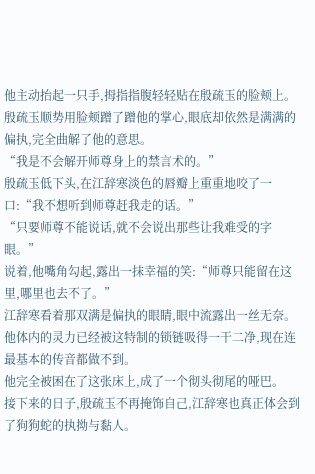他主动抬起一只手,拇指指腹轻轻贴在殷疏玉的脸颊上。
殷疏玉顺势用脸颊蹭了蹭他的掌心,眼底却依然是满满的偏执,完全曲解了他的意思。
“我是不会解开师尊身上的禁言术的。”
殷疏玉低下头,在江辞寒淡色的唇瓣上重重地咬了一口:“我不想听到师尊赶我走的话。”
“只要师尊不能说话,就不会说出那些让我难受的字眼。”
说着,他嘴角勾起,露出一抹幸福的笑:“师尊只能留在这里,哪里也去不了。”
江辞寒看着那双满是偏执的眼睛,眼中流露出一丝无奈。
他体内的灵力已经被这特制的锁链吸得一干二净,现在连最基本的传音都做不到。
他完全被困在了这张床上,成了一个彻头彻尾的哑巴。
接下来的日子,殷疏玉不再掩饰自己,江辞寒也真正体会到了狗狗蛇的执拗与黏人。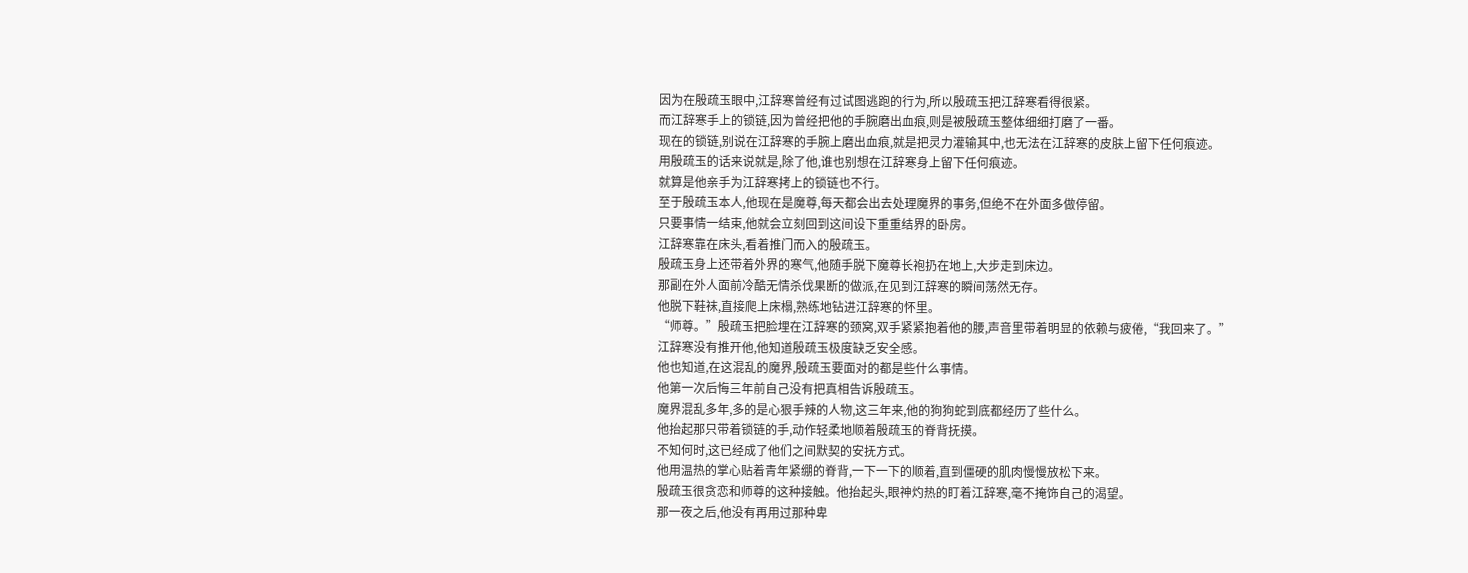因为在殷疏玉眼中,江辞寒曾经有过试图逃跑的行为,所以殷疏玉把江辞寒看得很紧。
而江辞寒手上的锁链,因为曾经把他的手腕磨出血痕,则是被殷疏玉整体细细打磨了一番。
现在的锁链,别说在江辞寒的手腕上磨出血痕,就是把灵力灌输其中,也无法在江辞寒的皮肤上留下任何痕迹。
用殷疏玉的话来说就是,除了他,谁也别想在江辞寒身上留下任何痕迹。
就算是他亲手为江辞寒拷上的锁链也不行。
至于殷疏玉本人,他现在是魔尊,每天都会出去处理魔界的事务,但绝不在外面多做停留。
只要事情一结束,他就会立刻回到这间设下重重结界的卧房。
江辞寒靠在床头,看着推门而入的殷疏玉。
殷疏玉身上还带着外界的寒气,他随手脱下魔尊长袍扔在地上,大步走到床边。
那副在外人面前冷酷无情杀伐果断的做派,在见到江辞寒的瞬间荡然无存。
他脱下鞋袜,直接爬上床榻,熟练地钻进江辞寒的怀里。
“师尊。”殷疏玉把脸埋在江辞寒的颈窝,双手紧紧抱着他的腰,声音里带着明显的依赖与疲倦,“我回来了。”
江辞寒没有推开他,他知道殷疏玉极度缺乏安全感。
他也知道,在这混乱的魔界,殷疏玉要面对的都是些什么事情。
他第一次后悔三年前自己没有把真相告诉殷疏玉。
魔界混乱多年,多的是心狠手辣的人物,这三年来,他的狗狗蛇到底都经历了些什么。
他抬起那只带着锁链的手,动作轻柔地顺着殷疏玉的脊背抚摸。
不知何时,这已经成了他们之间默契的安抚方式。
他用温热的掌心贴着青年紧绷的脊背,一下一下的顺着,直到僵硬的肌肉慢慢放松下来。
殷疏玉很贪恋和师尊的这种接触。他抬起头,眼神灼热的盯着江辞寒,毫不掩饰自己的渴望。
那一夜之后,他没有再用过那种卑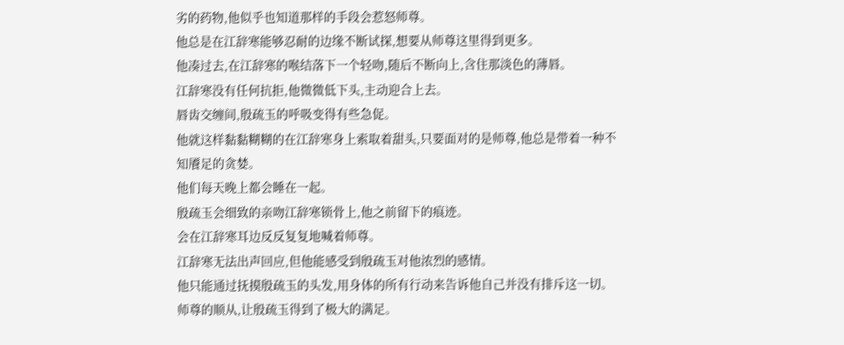劣的药物,他似乎也知道那样的手段会惹怒师尊。
他总是在江辞寒能够忍耐的边缘不断试探,想要从师尊这里得到更多。
他凑过去,在江辞寒的喉结落下一个轻吻,随后不断向上,含住那淡色的薄唇。
江辞寒没有任何抗拒,他微微低下头,主动迎合上去。
唇齿交缠间,殷疏玉的呼吸变得有些急促。
他就这样黏黏糊糊的在江辞寒身上索取着甜头,只要面对的是师尊,他总是带着一种不知餍足的贪婪。
他们每天晚上都会睡在一起。
殷疏玉会细致的亲吻江辞寒锁骨上,他之前留下的痕迹。
会在江辞寒耳边反反复复地喊着师尊。
江辞寒无法出声回应,但他能感受到殷疏玉对他浓烈的感情。
他只能通过抚摸殷疏玉的头发,用身体的所有行动来告诉他自己并没有排斥这一切。
师尊的顺从,让殷疏玉得到了极大的满足。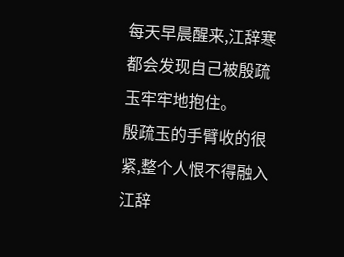每天早晨醒来,江辞寒都会发现自己被殷疏玉牢牢地抱住。
殷疏玉的手臂收的很紧,整个人恨不得融入江辞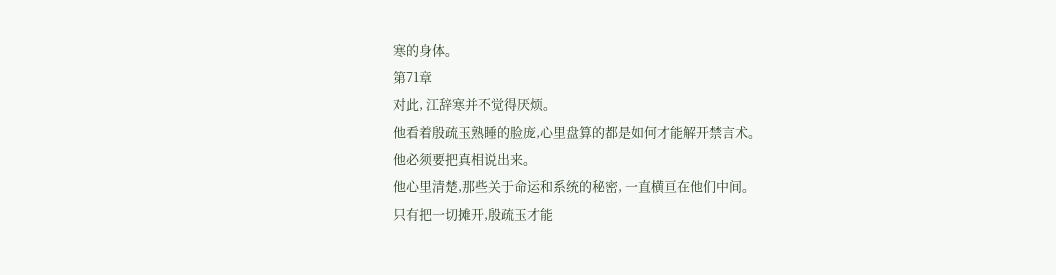寒的身体。
第71章
对此, 江辞寒并不觉得厌烦。
他看着殷疏玉熟睡的脸庞,心里盘算的都是如何才能解开禁言术。
他必须要把真相说出来。
他心里清楚,那些关于命运和系统的秘密, 一直横亘在他们中间。
只有把一切摊开,殷疏玉才能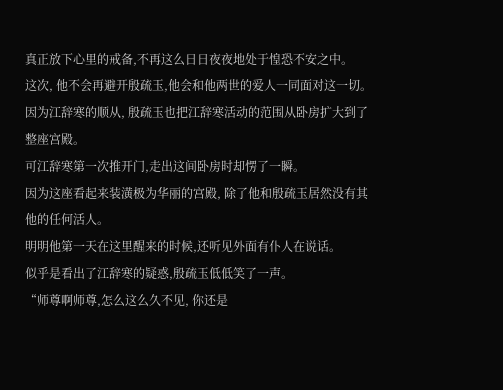真正放下心里的戒备,不再这么日日夜夜地处于惶恐不安之中。
这次, 他不会再避开殷疏玉,他会和他两世的爱人一同面对这一切。
因为江辞寒的顺从, 殷疏玉也把江辞寒活动的范围从卧房扩大到了整座宫殿。
可江辞寒第一次推开门,走出这间卧房时却愣了一瞬。
因为这座看起来装潢极为华丽的宫殿, 除了他和殷疏玉居然没有其他的任何活人。
明明他第一天在这里醒来的时候,还听见外面有仆人在说话。
似乎是看出了江辞寒的疑惑,殷疏玉低低笑了一声。
“师尊啊师尊,怎么这么久不见, 你还是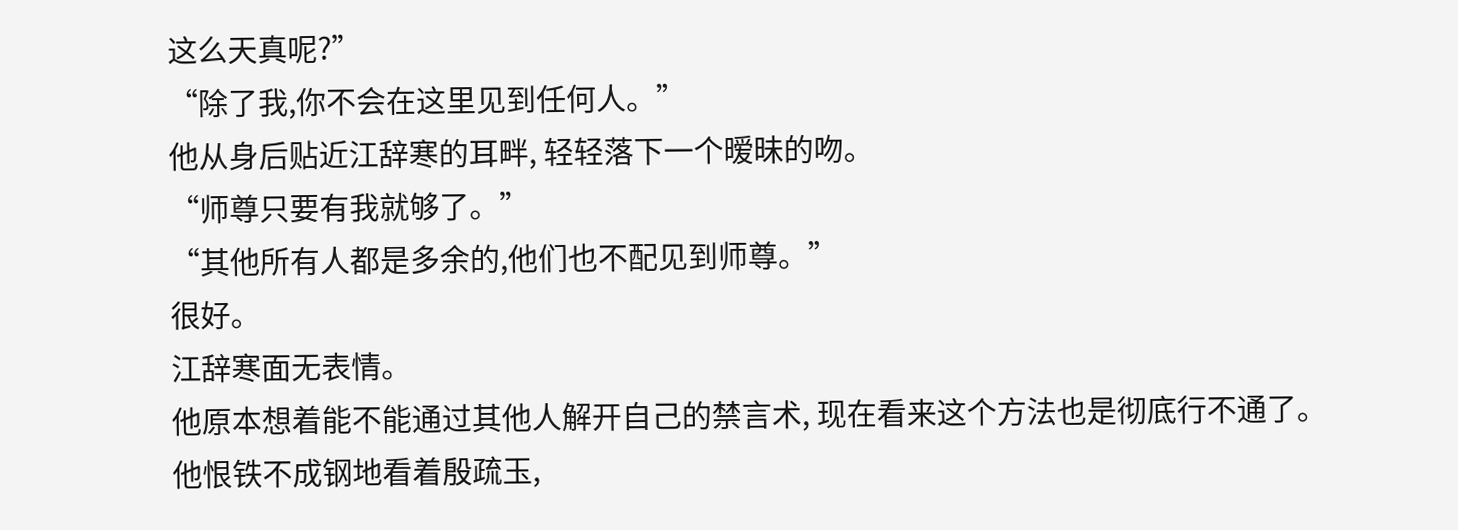这么天真呢?”
“除了我,你不会在这里见到任何人。”
他从身后贴近江辞寒的耳畔, 轻轻落下一个暧昧的吻。
“师尊只要有我就够了。”
“其他所有人都是多余的,他们也不配见到师尊。”
很好。
江辞寒面无表情。
他原本想着能不能通过其他人解开自己的禁言术, 现在看来这个方法也是彻底行不通了。
他恨铁不成钢地看着殷疏玉,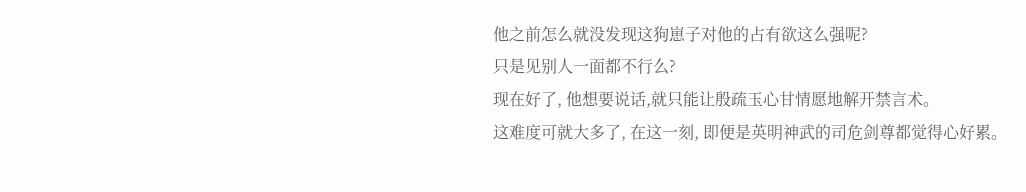他之前怎么就没发现这狗崽子对他的占有欲这么强呢?
只是见别人一面都不行么?
现在好了, 他想要说话,就只能让殷疏玉心甘情愿地解开禁言术。
这难度可就大多了, 在这一刻, 即便是英明神武的司危剑尊都觉得心好累。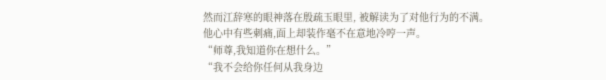然而江辞寒的眼神落在殷疏玉眼里, 被解读为了对他行为的不满。
他心中有些刺痛,面上却装作毫不在意地冷哼一声。
“师尊,我知道你在想什么。”
“我不会给你任何从我身边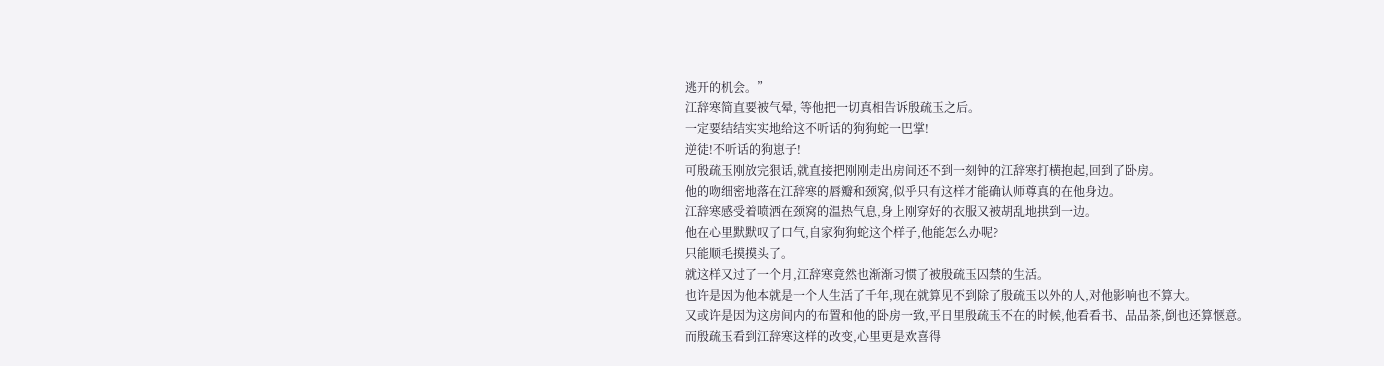逃开的机会。”
江辞寒简直要被气晕, 等他把一切真相告诉殷疏玉之后。
一定要结结实实地给这不听话的狗狗蛇一巴掌!
逆徒!不听话的狗崽子!
可殷疏玉刚放完狠话,就直接把刚刚走出房间还不到一刻钟的江辞寒打横抱起,回到了卧房。
他的吻细密地落在江辞寒的唇瓣和颈窝,似乎只有这样才能确认师尊真的在他身边。
江辞寒感受着喷洒在颈窝的温热气息,身上刚穿好的衣服又被胡乱地拱到一边。
他在心里默默叹了口气,自家狗狗蛇这个样子,他能怎么办呢?
只能顺毛摸摸头了。
就这样又过了一个月,江辞寒竟然也渐渐习惯了被殷疏玉囚禁的生活。
也许是因为他本就是一个人生活了千年,现在就算见不到除了殷疏玉以外的人,对他影响也不算大。
又或许是因为这房间内的布置和他的卧房一致,平日里殷疏玉不在的时候,他看看书、品品茶,倒也还算惬意。
而殷疏玉看到江辞寒这样的改变,心里更是欢喜得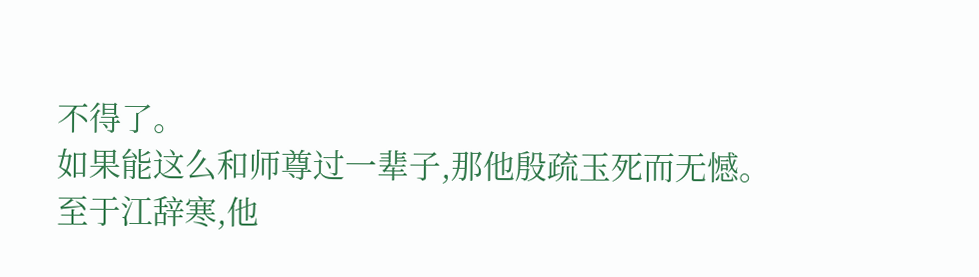不得了。
如果能这么和师尊过一辈子,那他殷疏玉死而无憾。
至于江辞寒,他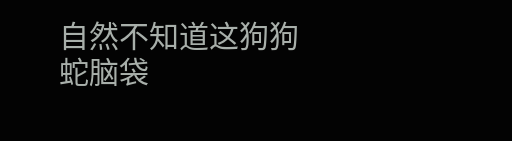自然不知道这狗狗蛇脑袋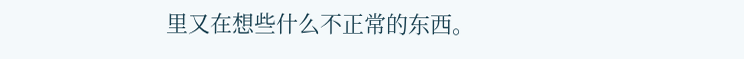里又在想些什么不正常的东西。